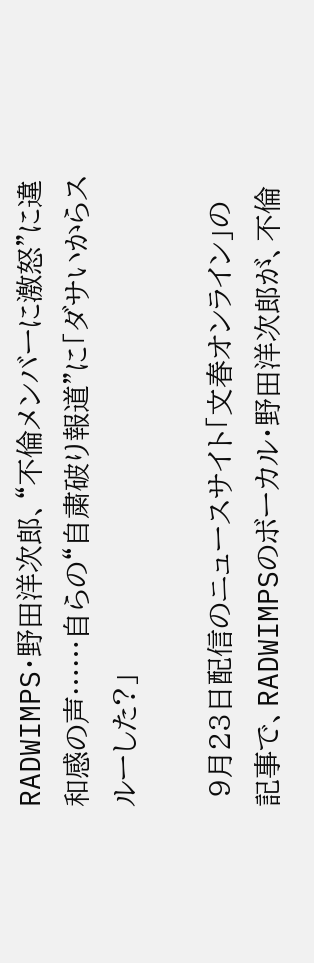RADWIMPS・野田洋次郎、“不倫メンバーに激怒”に違和感の声……自らの“自粛破り報道”に「ダサいからスルーした?」

 9月23日配信のニュースサイト「文春オンライン」の記事で、RADWIMPSのボーカル・野田洋次郎が、不倫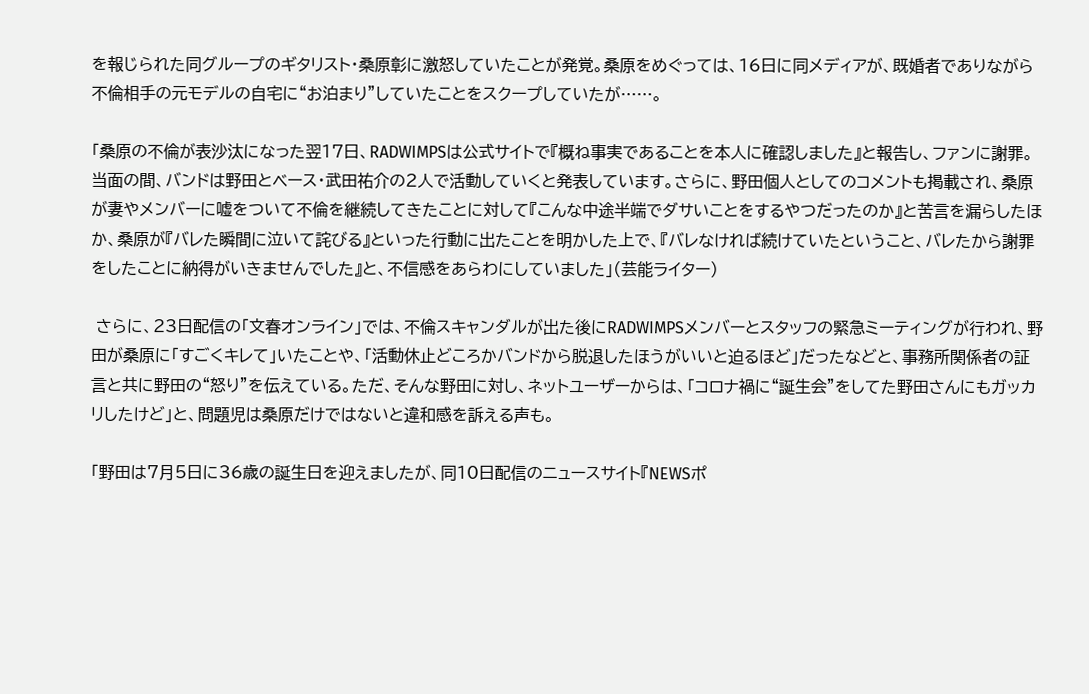を報じられた同グループのギタリスト・桑原彰に激怒していたことが発覚。桑原をめぐっては、16日に同メディアが、既婚者でありながら不倫相手の元モデルの自宅に“お泊まり”していたことをスクープしていたが……。

「桑原の不倫が表沙汰になった翌17日、RADWIMPSは公式サイトで『概ね事実であることを本人に確認しました』と報告し、ファンに謝罪。当面の間、バンドは野田とベース・武田祐介の2人で活動していくと発表しています。さらに、野田個人としてのコメントも掲載され、桑原が妻やメンバーに嘘をついて不倫を継続してきたことに対して『こんな中途半端でダサいことをするやつだったのか』と苦言を漏らしたほか、桑原が『バレた瞬間に泣いて詫びる』といった行動に出たことを明かした上で、『バレなければ続けていたということ、バレたから謝罪をしたことに納得がいきませんでした』と、不信感をあらわにしていました」(芸能ライター)

 さらに、23日配信の「文春オンライン」では、不倫スキャンダルが出た後にRADWIMPSメンバーとスタッフの緊急ミーティングが行われ、野田が桑原に「すごくキレて」いたことや、「活動休止どころかバンドから脱退したほうがいいと迫るほど」だったなどと、事務所関係者の証言と共に野田の“怒り”を伝えている。ただ、そんな野田に対し、ネットユーザーからは、「コロナ禍に“誕生会”をしてた野田さんにもガッカリしたけど」と、問題児は桑原だけではないと違和感を訴える声も。

「野田は7月5日に36歳の誕生日を迎えましたが、同10日配信のニュースサイト『NEWSポ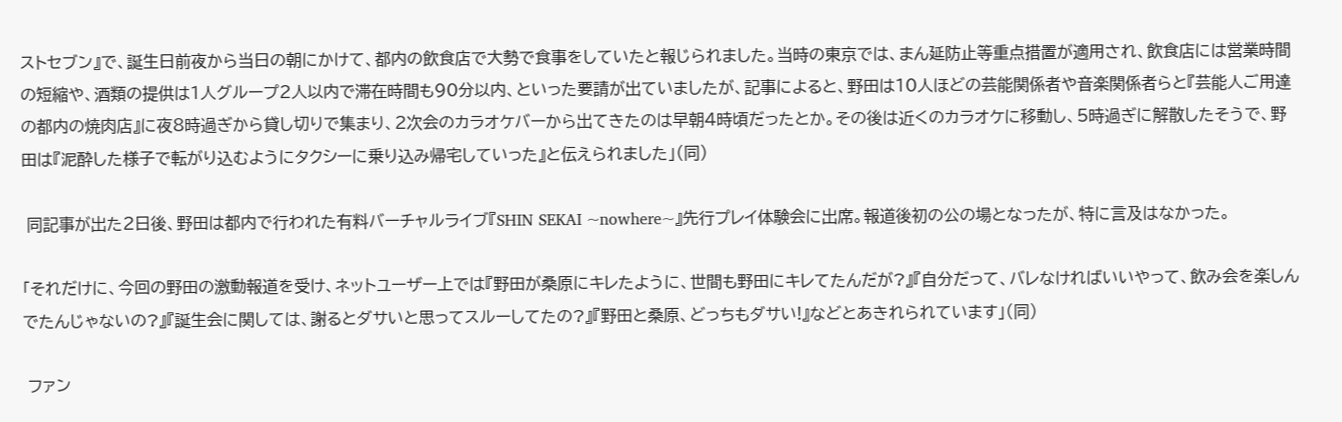ストセブン』で、誕生日前夜から当日の朝にかけて、都内の飲食店で大勢で食事をしていたと報じられました。当時の東京では、まん延防止等重点措置が適用され、飲食店には営業時間の短縮や、酒類の提供は1人グループ2人以内で滞在時間も90分以内、といった要請が出ていましたが、記事によると、野田は10人ほどの芸能関係者や音楽関係者らと『芸能人ご用達の都内の焼肉店』に夜8時過ぎから貸し切りで集まり、2次会のカラオケバーから出てきたのは早朝4時頃だったとか。その後は近くのカラオケに移動し、5時過ぎに解散したそうで、野田は『泥酔した様子で転がり込むようにタクシーに乗り込み帰宅していった』と伝えられました」(同)

 同記事が出た2日後、野田は都内で行われた有料バーチャルライブ『SHIN SEKAI ~nowhere~』先行プレイ体験会に出席。報道後初の公の場となったが、特に言及はなかった。

「それだけに、今回の野田の激動報道を受け、ネットユーザー上では『野田が桑原にキレたように、世間も野田にキレてたんだが?』『自分だって、バレなければいいやって、飲み会を楽しんでたんじゃないの?』『誕生会に関しては、謝るとダサいと思ってスルーしてたの?』『野田と桑原、どっちもダサい!』などとあきれられています」(同)

 ファン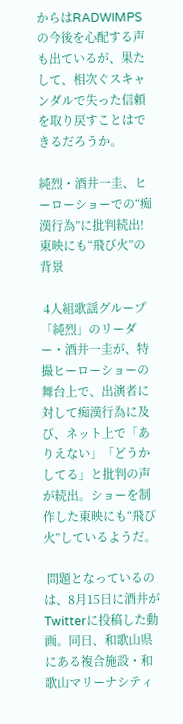からはRADWIMPSの今後を心配する声も出ているが、果たして、相次ぐスキャンダルで失った信頼を取り戻すことはできるだろうか。

純烈・酒井一圭、ヒーローショーでの“痴漢行為”に批判続出! 東映にも“飛び火”の背景

 4人組歌謡グループ「純烈」のリーダー・酒井一圭が、特撮ヒーローショーの舞台上で、出演者に対して痴漢行為に及び、ネット上で「ありえない」「どうかしてる」と批判の声が続出。ショーを制作した東映にも“飛び火”しているようだ。

 問題となっているのは、8月15日に酒井がTwitterに投稿した動画。同日、和歌山県にある複合施設・和歌山マリーナシティ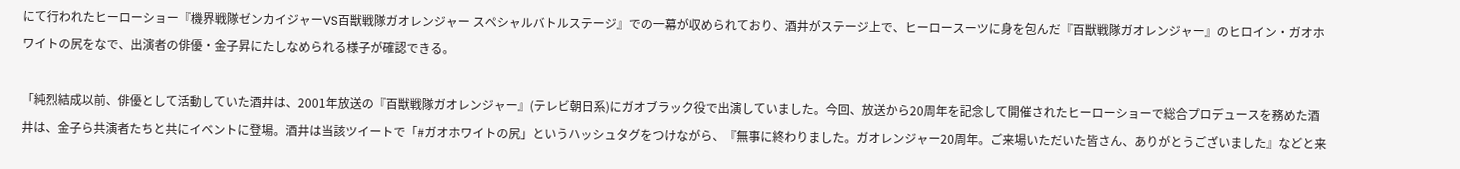にて行われたヒーローショー『機界戦隊ゼンカイジャーVS百獣戦隊ガオレンジャー スペシャルバトルステージ』での一幕が収められており、酒井がステージ上で、ヒーロースーツに身を包んだ『百獣戦隊ガオレンジャー』のヒロイン・ガオホワイトの尻をなで、出演者の俳優・金子昇にたしなめられる様子が確認できる。

「純烈結成以前、俳優として活動していた酒井は、2001年放送の『百獣戦隊ガオレンジャー』(テレビ朝日系)にガオブラック役で出演していました。今回、放送から20周年を記念して開催されたヒーローショーで総合プロデュースを務めた酒井は、金子ら共演者たちと共にイベントに登場。酒井は当該ツイートで「#ガオホワイトの尻」というハッシュタグをつけながら、『無事に終わりました。ガオレンジャー20周年。ご来場いただいた皆さん、ありがとうございました』などと来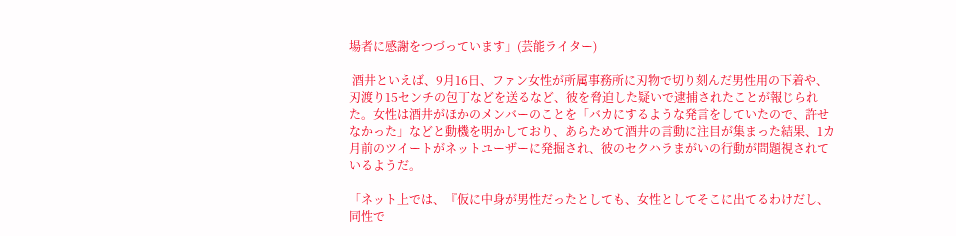場者に感謝をつづっています」(芸能ライター)

 酒井といえば、9月16日、ファン女性が所属事務所に刃物で切り刻んだ男性用の下着や、刃渡り15センチの包丁などを送るなど、彼を脅迫した疑いで逮捕されたことが報じられた。女性は酒井がほかのメンバーのことを「バカにするような発言をしていたので、許せなかった」などと動機を明かしており、あらためて酒井の言動に注目が集まった結果、1カ月前のツイートがネットユーザーに発掘され、彼のセクハラまがいの行動が問題視されているようだ。

「ネット上では、『仮に中身が男性だったとしても、女性としてそこに出てるわけだし、同性で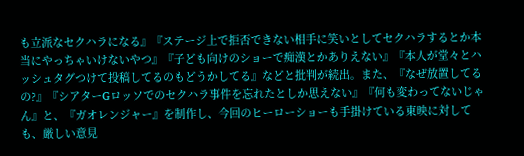も立派なセクハラになる』『ステージ上で拒否できない相手に笑いとしてセクハラするとか本当にやっちゃいけないやつ』『子ども向けのショーで痴漢とかありえない』『本人が堂々とハッシュタグつけて投稿してるのもどうかしてる』などと批判が続出。また、『なぜ放置してるの?』『シアターGロッソでのセクハラ事件を忘れたとしか思えない』『何も変わってないじゃん』と、『ガオレンジャー』を制作し、今回のヒーローショーも手掛けている東映に対しても、厳しい意見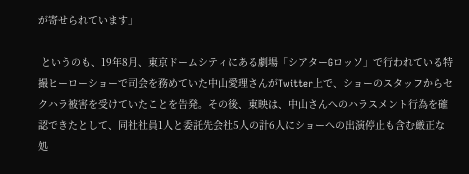が寄せられています」

 というのも、19年8月、東京ドームシティにある劇場「シアターGロッソ」で行われている特撮ヒーローショーで司会を務めていた中山愛理さんがTwitter上で、ショーのスタッフからセクハラ被害を受けていたことを告発。その後、東映は、中山さんへのハラスメント行為を確認できたとして、同社社員1人と委託先会社5人の計6人にショーへの出演停止も含む厳正な処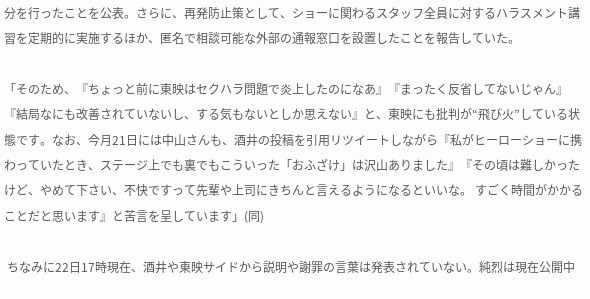分を行ったことを公表。さらに、再発防止策として、ショーに関わるスタッフ全員に対するハラスメント講習を定期的に実施するほか、匿名で相談可能な外部の通報窓口を設置したことを報告していた。

「そのため、『ちょっと前に東映はセクハラ問題で炎上したのになあ』『まったく反省してないじゃん』『結局なにも改善されていないし、する気もないとしか思えない』と、東映にも批判が“飛び火”している状態です。なお、今月21日には中山さんも、酒井の投稿を引用リツイートしながら『私がヒーローショーに携わっていたとき、ステージ上でも裏でもこういった「おふざけ」は沢山ありました』『その頃は難しかったけど、やめて下さい、不快ですって先輩や上司にきちんと言えるようになるといいな。 すごく時間がかかることだと思います』と苦言を呈しています」(同)

 ちなみに22日17時現在、酒井や東映サイドから説明や謝罪の言葉は発表されていない。純烈は現在公開中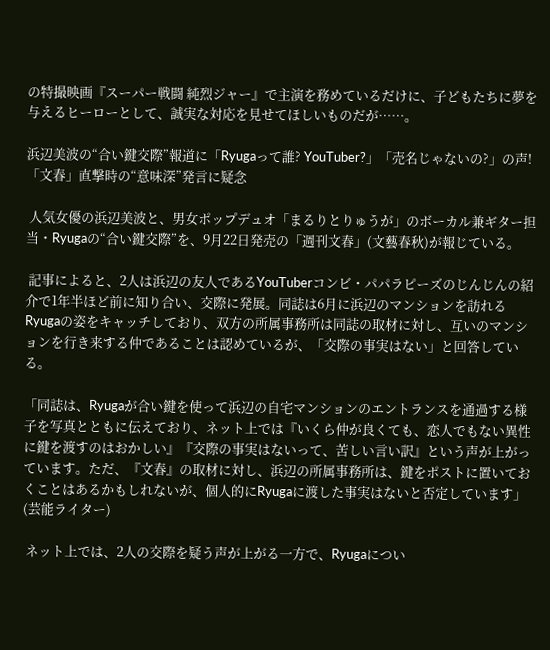の特撮映画『スーパー戦闘 純烈ジャー』で主演を務めているだけに、子どもたちに夢を与えるヒーローとして、誠実な対応を見せてほしいものだが……。

浜辺美波の“合い鍵交際”報道に「Ryugaって誰? YouTuber?」「売名じゃないの?」の声! 「文春」直撃時の“意味深”発言に疑念

 人気女優の浜辺美波と、男女ポップデュオ「まるりとりゅうが」のボーカル兼ギター担当・Ryugaの“合い鍵交際”を、9月22日発売の「週刊文春」(文藝春秋)が報じている。

 記事によると、2人は浜辺の友人であるYouTuberコンビ・パパラピーズのじんじんの紹介で1年半ほど前に知り合い、交際に発展。同誌は6月に浜辺のマンションを訪れるRyugaの姿をキャッチしており、双方の所属事務所は同誌の取材に対し、互いのマンションを行き来する仲であることは認めているが、「交際の事実はない」と回答している。

「同誌は、Ryugaが合い鍵を使って浜辺の自宅マンションのエントランスを通過する様子を写真とともに伝えており、ネット上では『いくら仲が良くても、恋人でもない異性に鍵を渡すのはおかしい』『交際の事実はないって、苦しい言い訳』という声が上がっています。ただ、『文春』の取材に対し、浜辺の所属事務所は、鍵をポストに置いておくことはあるかもしれないが、個人的にRyugaに渡した事実はないと否定しています」(芸能ライター)

 ネット上では、2人の交際を疑う声が上がる一方で、Ryugaについ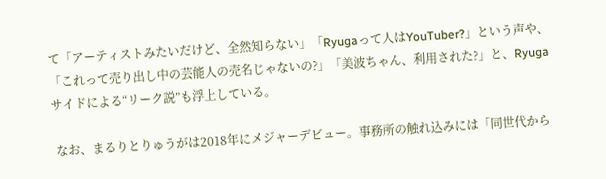て「アーティストみたいだけど、全然知らない」「Ryugaって人はYouTuber?」という声や、「これって売り出し中の芸能人の売名じゃないの?」「美波ちゃん、利用された?」と、Ryugaサイドによる“リーク説”も浮上している。

 なお、まるりとりゅうがは2018年にメジャーデビュー。事務所の触れ込みには「同世代から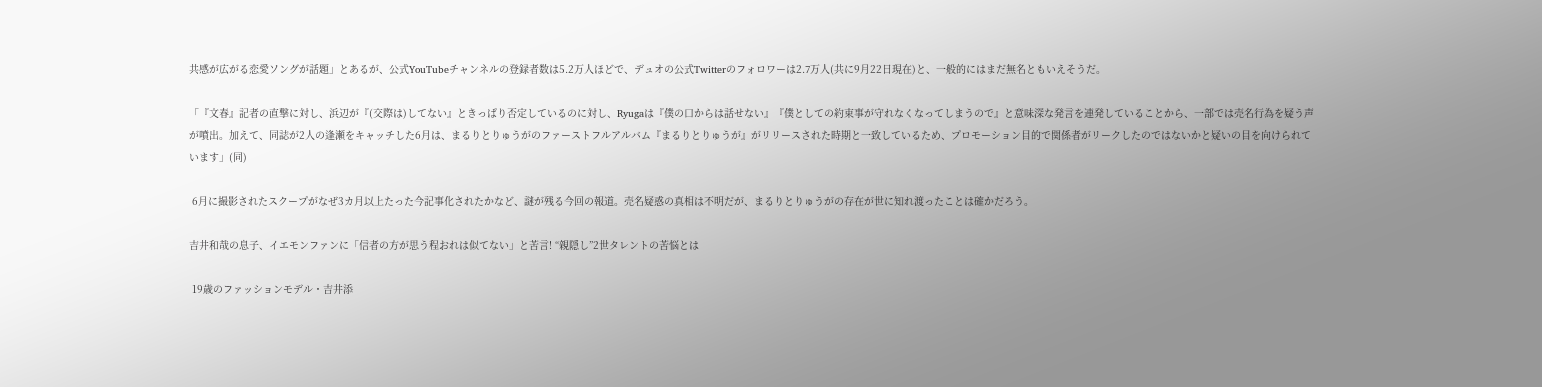共感が広がる恋愛ソングが話題」とあるが、公式YouTubeチャンネルの登録者数は5.2万人ほどで、デュオの公式Twitterのフォロワーは2.7万人(共に9月22日現在)と、一般的にはまだ無名ともいえそうだ。

「『文春』記者の直撃に対し、浜辺が『(交際は)してない』ときっぱり否定しているのに対し、Ryugaは『僕の口からは話せない』『僕としての約束事が守れなくなってしまうので』と意味深な発言を連発していることから、一部では売名行為を疑う声が噴出。加えて、同誌が2人の逢瀬をキャッチした6月は、まるりとりゅうがのファーストフルアルバム『まるりとりゅうが』がリリースされた時期と一致しているため、プロモーション目的で関係者がリークしたのではないかと疑いの目を向けられています」(同)

 6月に撮影されたスクープがなぜ3カ月以上たった今記事化されたかなど、謎が残る今回の報道。売名疑惑の真相は不明だが、まるりとりゅうがの存在が世に知れ渡ったことは確かだろう。

吉井和哉の息子、イエモンファンに「信者の方が思う程おれは似てない」と苦言! “親隠し”2世タレントの苦悩とは

 19歳のファッションモデル・吉井添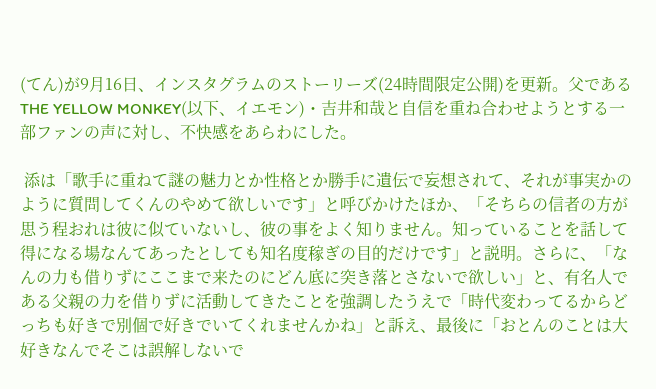(てん)が9月16日、インスタグラムのストーリーズ(24時間限定公開)を更新。父であるTHE YELLOW MONKEY(以下、イエモン)・吉井和哉と自信を重ね合わせようとする一部ファンの声に対し、不快感をあらわにした。

 添は「歌手に重ねて謎の魅力とか性格とか勝手に遺伝で妄想されて、それが事実かのように質問してくんのやめて欲しいです」と呼びかけたほか、「そちらの信者の方が思う程おれは彼に似ていないし、彼の事をよく知りません。知っていることを話して得になる場なんてあったとしても知名度稼ぎの目的だけです」と説明。さらに、「なんの力も借りずにここまで来たのにどん底に突き落とさないで欲しい」と、有名人である父親の力を借りずに活動してきたことを強調したうえで「時代変わってるからどっちも好きで別個で好きでいてくれませんかね」と訴え、最後に「おとんのことは大好きなんでそこは誤解しないで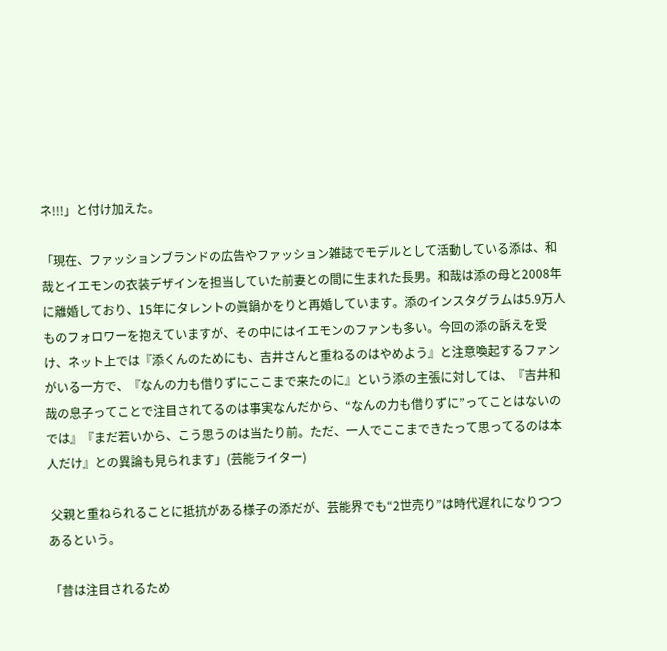ネ!!!」と付け加えた。

「現在、ファッションブランドの広告やファッション雑誌でモデルとして活動している添は、和哉とイエモンの衣装デザインを担当していた前妻との間に生まれた長男。和哉は添の母と2008年に離婚しており、15年にタレントの眞鍋かをりと再婚しています。添のインスタグラムは5.9万人ものフォロワーを抱えていますが、その中にはイエモンのファンも多い。今回の添の訴えを受け、ネット上では『添くんのためにも、吉井さんと重ねるのはやめよう』と注意喚起するファンがいる一方で、『なんの力も借りずにここまで来たのに』という添の主張に対しては、『吉井和哉の息子ってことで注目されてるのは事実なんだから、“なんの力も借りずに”ってことはないのでは』『まだ若いから、こう思うのは当たり前。ただ、一人でここまできたって思ってるのは本人だけ』との異論も見られます」(芸能ライター)

 父親と重ねられることに抵抗がある様子の添だが、芸能界でも“2世売り”は時代遅れになりつつあるという。

「昔は注目されるため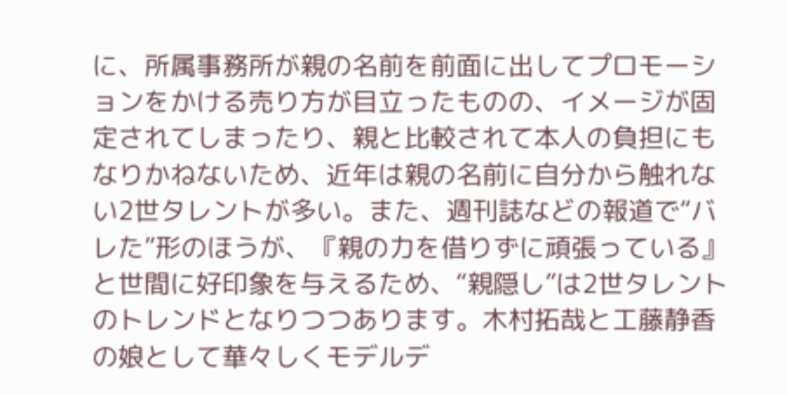に、所属事務所が親の名前を前面に出してプロモーションをかける売り方が目立ったものの、イメージが固定されてしまったり、親と比較されて本人の負担にもなりかねないため、近年は親の名前に自分から触れない2世タレントが多い。また、週刊誌などの報道で“バレた”形のほうが、『親の力を借りずに頑張っている』と世間に好印象を与えるため、“親隠し”は2世タレントのトレンドとなりつつあります。木村拓哉と工藤静香の娘として華々しくモデルデ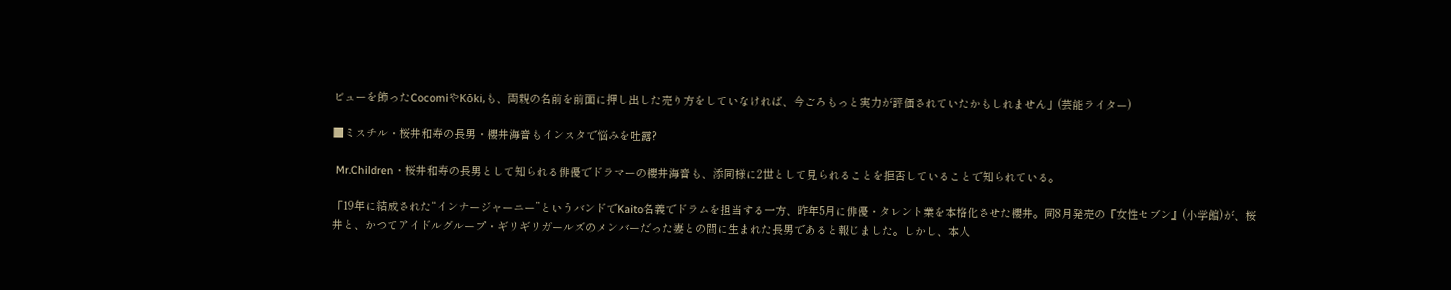ビューを飾ったCocomiやKōki,も、両親の名前を前面に押し出した売り方をしていなければ、今ごろもっと実力が評価されていたかもしれません」(芸能ライター)

■ミスチル・桜井和寿の長男・櫻井海音もインスタで悩みを吐露?

 Mr.Children・桜井和寿の長男として知られる俳優でドラマーの櫻井海音も、添同様に2世として見られることを拒否していることで知られている。

「19年に結成された“インナージャーニー”というバンドでKaito名義でドラムを担当する一方、昨年5月に俳優・タレント業を本格化させた櫻井。同8月発売の『女性セブン』(小学館)が、桜井と、かつてアイドルグループ・ギリギリガールズのメンバーだった妻との間に生まれた長男であると報じました。しかし、本人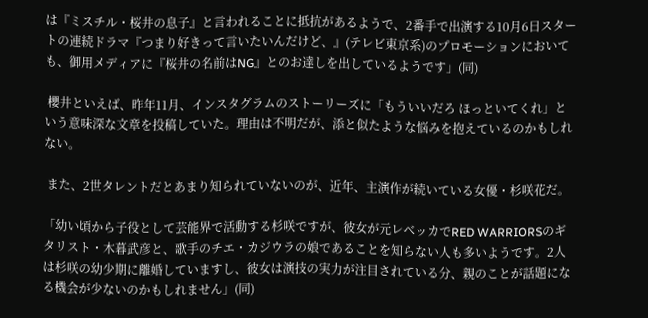は『ミスチル・桜井の息子』と言われることに抵抗があるようで、2番手で出演する10月6日スタートの連続ドラマ『つまり好きって言いたいんだけど、』(テレビ東京系)のプロモーションにおいても、御用メディアに『桜井の名前はNG』とのお達しを出しているようです」(同)

 櫻井といえば、昨年11月、インスタグラムのストーリーズに「もういいだろ ほっといてくれ」という意味深な文章を投稿していた。理由は不明だが、添と似たような悩みを抱えているのかもしれない。

 また、2世タレントだとあまり知られていないのが、近年、主演作が続いている女優・杉咲花だ。

「幼い頃から子役として芸能界で活動する杉咲ですが、彼女が元レベッカでRED WARRIORSのギタリスト・木暮武彦と、歌手のチエ・カジウラの娘であることを知らない人も多いようです。2人は杉咲の幼少期に離婚していますし、彼女は演技の実力が注目されている分、親のことが話題になる機会が少ないのかもしれません」(同)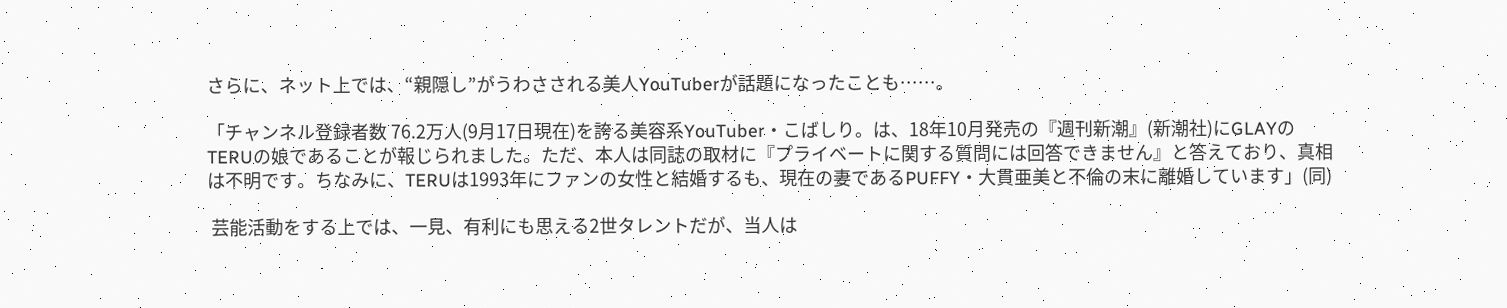さらに、ネット上では、“親隠し”がうわさされる美人YouTuberが話題になったことも……。

「チャンネル登録者数 76.2万人(9月17日現在)を誇る美容系YouTuber・こばしり。は、18年10月発売の『週刊新潮』(新潮社)にGLAYのTERUの娘であることが報じられました。ただ、本人は同誌の取材に『プライベートに関する質問には回答できません』と答えており、真相は不明です。ちなみに、TERUは1993年にファンの女性と結婚するも、現在の妻であるPUFFY・大貫亜美と不倫の末に離婚しています」(同)

 芸能活動をする上では、一見、有利にも思える2世タレントだが、当人は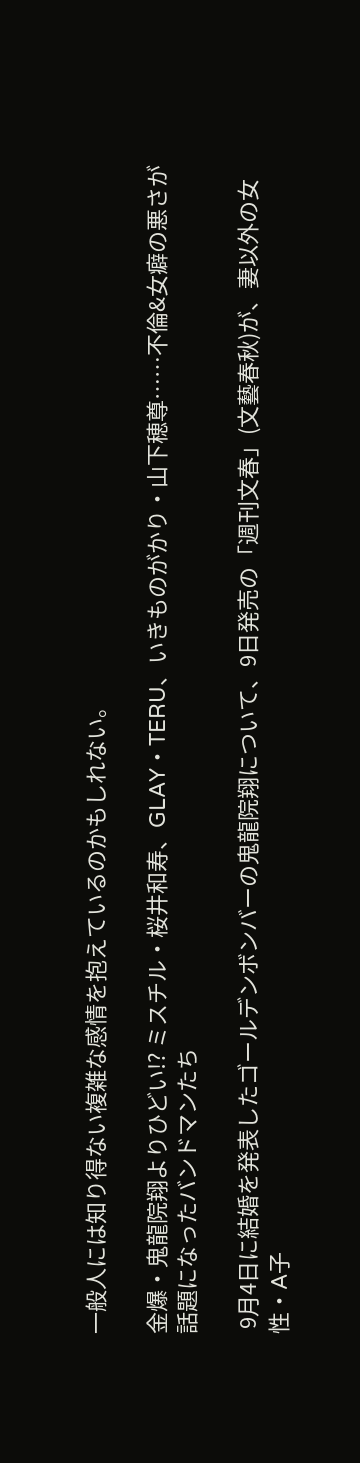一般人には知り得ない複雑な感情を抱えているのかもしれない。

金爆・鬼龍院翔よりひどい!? ミスチル・桜井和寿、GLAY・TERU、いきものがかり・山下穂尊……不倫&女癖の悪さが話題になったバンドマンたち

 9月4日に結婚を発表したゴールデンボンバーの鬼龍院翔について、9日発売の「週刊文春」(文藝春秋)が、妻以外の女性・A子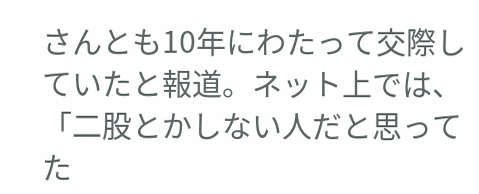さんとも10年にわたって交際していたと報道。ネット上では、「二股とかしない人だと思ってた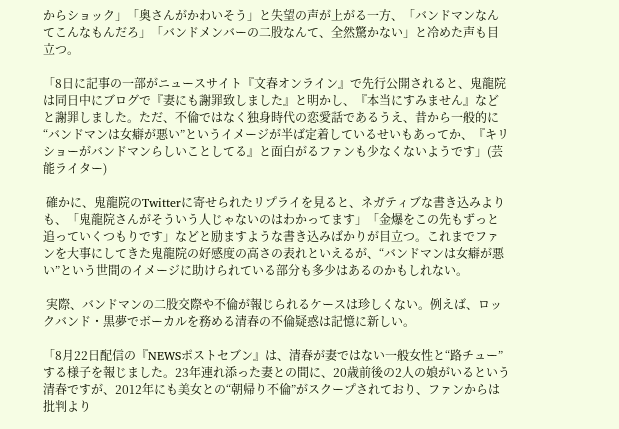からショック」「奥さんがかわいそう」と失望の声が上がる一方、「バンドマンなんてこんなもんだろ」「バンドメンバーの二股なんて、全然驚かない」と冷めた声も目立つ。

「8日に記事の一部がニュースサイト『文春オンライン』で先行公開されると、鬼龍院は同日中にブログで『妻にも謝罪致しました』と明かし、『本当にすみません』などと謝罪しました。ただ、不倫ではなく独身時代の恋愛話であるうえ、昔から一般的に“バンドマンは女癖が悪い”というイメージが半ば定着しているせいもあってか、『キリショーがバンドマンらしいことしてる』と面白がるファンも少なくないようです」(芸能ライター)

 確かに、鬼龍院のTwitterに寄せられたリプライを見ると、ネガティブな書き込みよりも、「鬼龍院さんがそういう人じゃないのはわかってます」「金爆をこの先もずっと追っていくつもりです」などと励ますような書き込みばかりが目立つ。これまでファンを大事にしてきた鬼龍院の好感度の高さの表れといえるが、“バンドマンは女癖が悪い”という世間のイメージに助けられている部分も多少はあるのかもしれない。

 実際、バンドマンの二股交際や不倫が報じられるケースは珍しくない。例えば、ロックバンド・黒夢でボーカルを務める清春の不倫疑惑は記憶に新しい。

「8月22日配信の『NEWSポストセブン』は、清春が妻ではない一般女性と“路チュー”する様子を報じました。23年連れ添った妻との間に、20歳前後の2人の娘がいるという清春ですが、2012年にも美女との“朝帰り不倫”がスクープされており、ファンからは批判より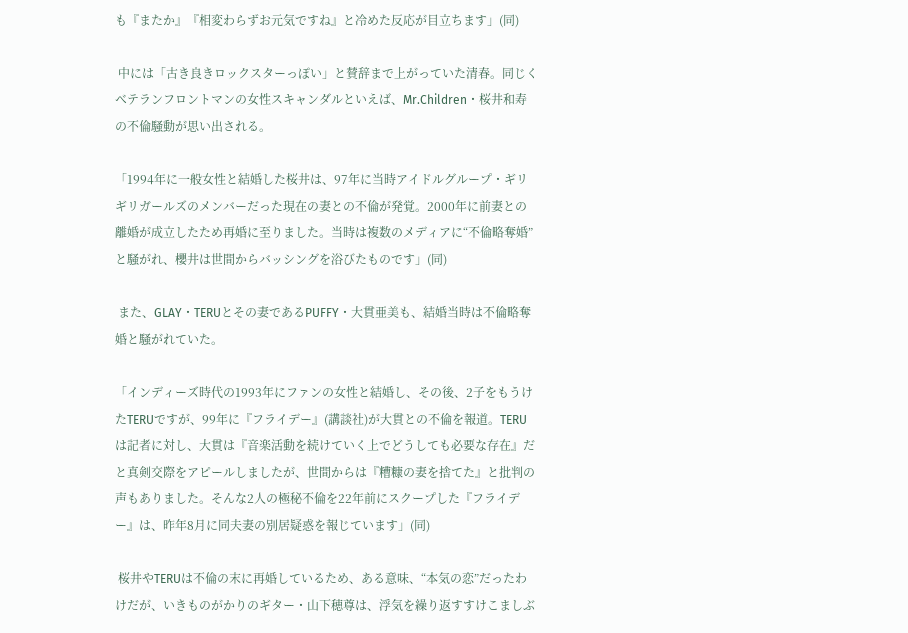も『またか』『相変わらずお元気ですね』と冷めた反応が目立ちます」(同)

 中には「古き良きロックスターっぽい」と賛辞まで上がっていた清春。同じくベテランフロントマンの女性スキャンダルといえば、Mr.Children・桜井和寿の不倫騒動が思い出される。

「1994年に一般女性と結婚した桜井は、97年に当時アイドルグループ・ギリギリガールズのメンバーだった現在の妻との不倫が発覚。2000年に前妻との離婚が成立したため再婚に至りました。当時は複数のメディアに“不倫略奪婚”と騒がれ、櫻井は世間からバッシングを浴びたものです」(同)

 また、GLAY・TERUとその妻であるPUFFY・大貫亜美も、結婚当時は不倫略奪婚と騒がれていた。

「インディーズ時代の1993年にファンの女性と結婚し、その後、2子をもうけたTERUですが、99年に『フライデー』(講談社)が大貫との不倫を報道。TERUは記者に対し、大貫は『音楽活動を続けていく上でどうしても必要な存在』だと真剣交際をアピールしましたが、世間からは『糟糠の妻を捨てた』と批判の声もありました。そんな2人の極秘不倫を22年前にスクープした『フライデー』は、昨年8月に同夫妻の別居疑惑を報じています」(同)

 桜井やTERUは不倫の末に再婚しているため、ある意味、“本気の恋”だったわけだが、いきものがかりのギター・山下穂尊は、浮気を繰り返すすけこましぶ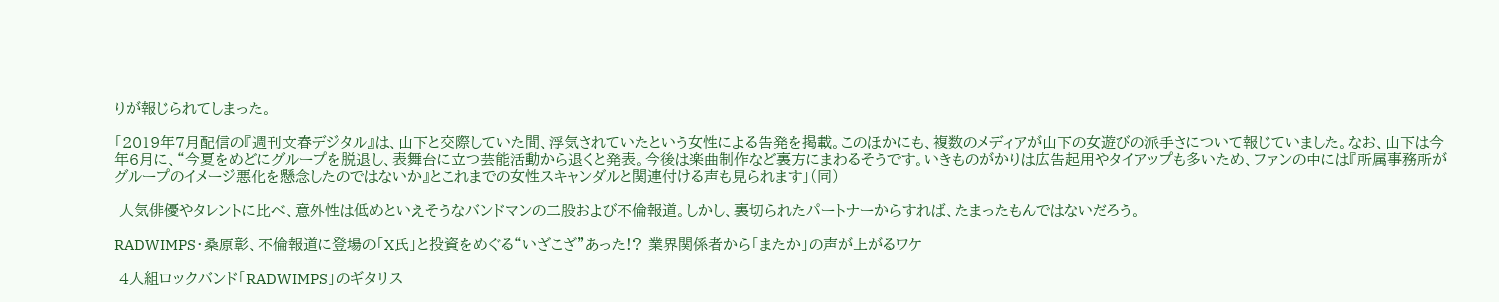りが報じられてしまった。

「2019年7月配信の『週刊文春デジタル』は、山下と交際していた間、浮気されていたという女性による告発を掲載。このほかにも、複数のメディアが山下の女遊びの派手さについて報じていました。なお、山下は今年6月に、“今夏をめどにグループを脱退し、表舞台に立つ芸能活動から退くと発表。今後は楽曲制作など裏方にまわるそうです。いきものがかりは広告起用やタイアップも多いため、ファンの中には『所属事務所がグループのイメージ悪化を懸念したのではないか』とこれまでの女性スキャンダルと関連付ける声も見られます」(同)

 人気俳優やタレントに比べ、意外性は低めといえそうなバンドマンの二股および不倫報道。しかし、裏切られたパートナーからすれば、たまったもんではないだろう。

RADWIMPS・桑原彰、不倫報道に登場の「X氏」と投資をめぐる“いざこざ”あった!? 業界関係者から「またか」の声が上がるワケ

 4人組ロックバンド「RADWIMPS」のギタリス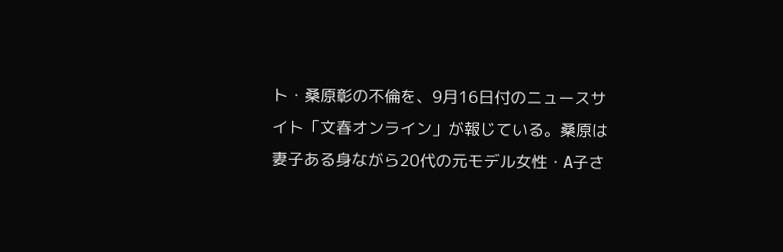ト・桑原彰の不倫を、9月16日付のニュースサイト「文春オンライン」が報じている。桑原は妻子ある身ながら20代の元モデル女性・A子さ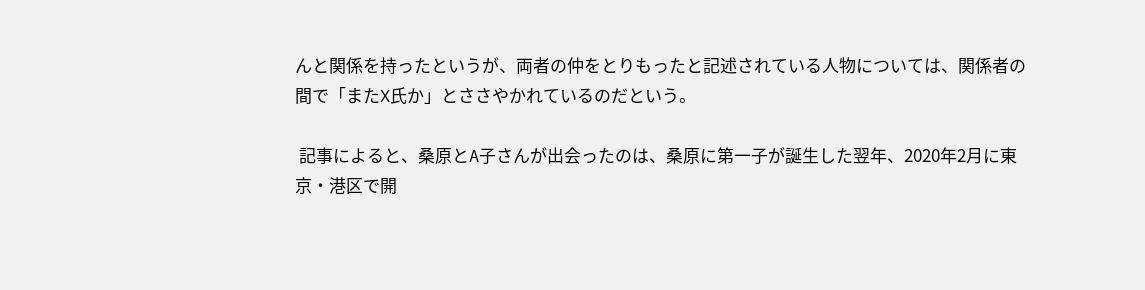んと関係を持ったというが、両者の仲をとりもったと記述されている人物については、関係者の間で「またX氏か」とささやかれているのだという。

 記事によると、桑原とA子さんが出会ったのは、桑原に第一子が誕生した翌年、2020年2月に東京・港区で開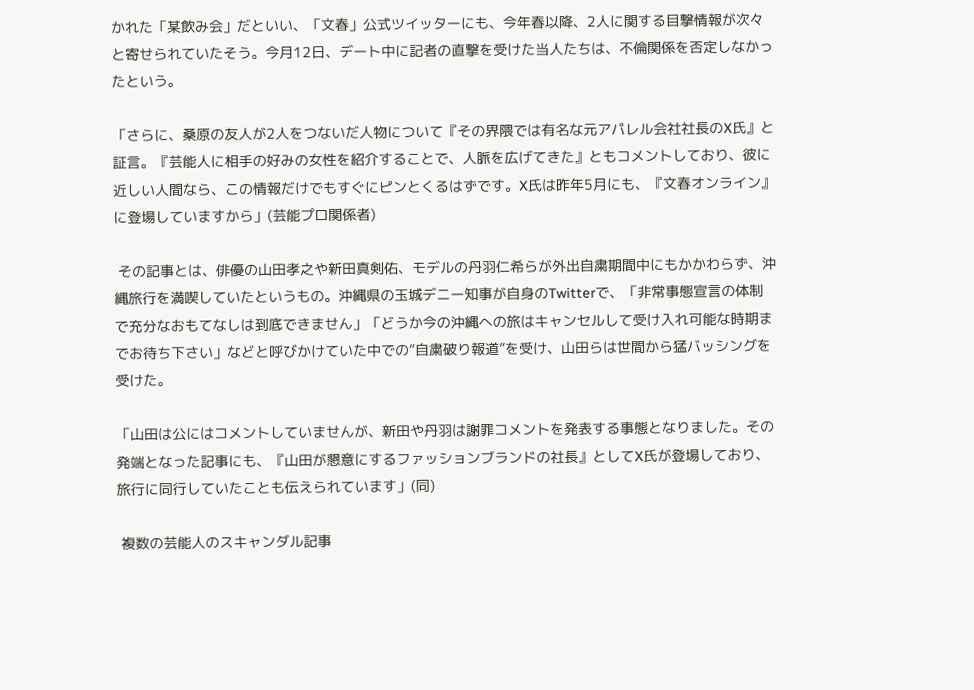かれた「某飲み会」だといい、「文春」公式ツイッターにも、今年春以降、2人に関する目撃情報が次々と寄せられていたそう。今月12日、デート中に記者の直撃を受けた当人たちは、不倫関係を否定しなかったという。

「さらに、桑原の友人が2人をつないだ人物について『その界隈では有名な元アパレル会社社長のX氏』と証言。『芸能人に相手の好みの女性を紹介することで、人脈を広げてきた』ともコメントしており、彼に近しい人間なら、この情報だけでもすぐにピンとくるはずです。X氏は昨年5月にも、『文春オンライン』に登場していますから」(芸能プロ関係者)

 その記事とは、俳優の山田孝之や新田真剣佑、モデルの丹羽仁希らが外出自粛期間中にもかかわらず、沖縄旅行を満喫していたというもの。沖縄県の玉城デニー知事が自身のTwitterで、「非常事態宣言の体制で充分なおもてなしは到底できません」「どうか今の沖縄への旅はキャンセルして受け入れ可能な時期までお待ち下さい」などと呼びかけていた中での“自粛破り報道”を受け、山田らは世間から猛バッシングを受けた。

「山田は公にはコメントしていませんが、新田や丹羽は謝罪コメントを発表する事態となりました。その発端となった記事にも、『山田が懇意にするファッションブランドの社長』としてX氏が登場しており、旅行に同行していたことも伝えられています」(同)

 複数の芸能人のスキャンダル記事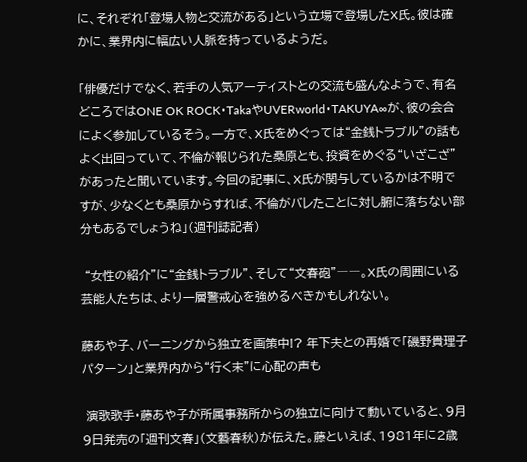に、それぞれ「登場人物と交流がある」という立場で登場したX氏。彼は確かに、業界内に幅広い人脈を持っているようだ。

「俳優だけでなく、若手の人気アーティストとの交流も盛んなようで、有名どころではONE OK ROCK・TakaやUVERworld・TAKUYA∞が、彼の会合によく参加しているそう。一方で、X氏をめぐっては“金銭トラブル”の話もよく出回っていて、不倫が報じられた桑原とも、投資をめぐる“いざこざ”があったと聞いています。今回の記事に、X氏が関与しているかは不明ですが、少なくとも桑原からすれば、不倫がバレたことに対し腑に落ちない部分もあるでしょうね」(週刊誌記者)

 “女性の紹介”に“金銭トラブル”、そして“文春砲”――。X氏の周囲にいる芸能人たちは、より一層警戒心を強めるべきかもしれない。

藤あや子、バーニングから独立を画策中!? 年下夫との再婚で「磯野貴理子パターン」と業界内から“行く末”に心配の声も

 演歌歌手・藤あや子が所属事務所からの独立に向けて動いていると、9月9日発売の「週刊文春」(文藝春秋)が伝えた。藤といえば、1981年に2歳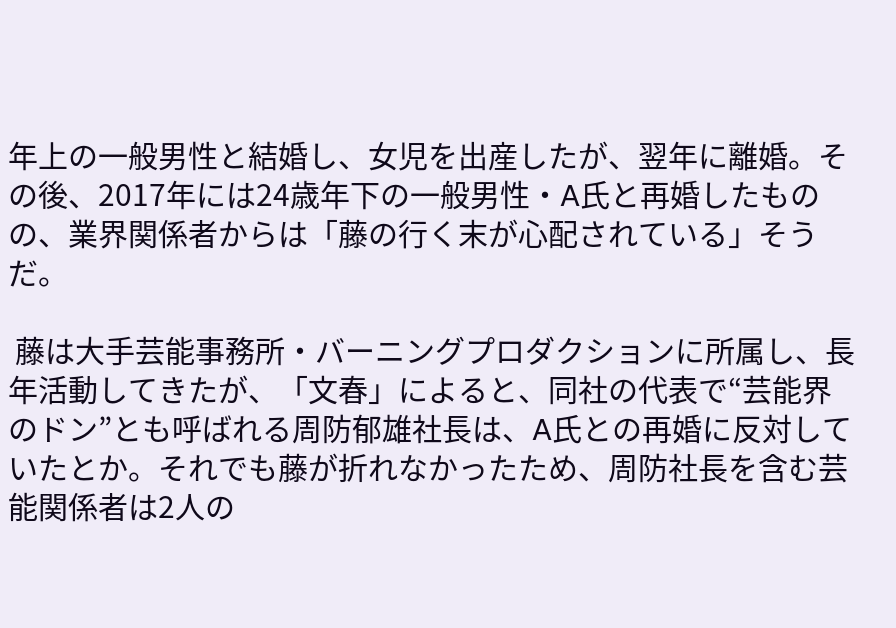年上の一般男性と結婚し、女児を出産したが、翌年に離婚。その後、2017年には24歳年下の一般男性・A氏と再婚したものの、業界関係者からは「藤の行く末が心配されている」そうだ。

 藤は大手芸能事務所・バーニングプロダクションに所属し、長年活動してきたが、「文春」によると、同社の代表で“芸能界のドン”とも呼ばれる周防郁雄社長は、A氏との再婚に反対していたとか。それでも藤が折れなかったため、周防社長を含む芸能関係者は2人の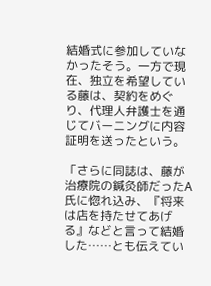結婚式に参加していなかったそう。一方で現在、独立を希望している藤は、契約をめぐり、代理人弁護士を通じてバーニングに内容証明を送ったという。

「さらに同誌は、藤が治療院の鍼灸師だったA氏に惚れ込み、『将来は店を持たせてあげる』などと言って結婚した……とも伝えてい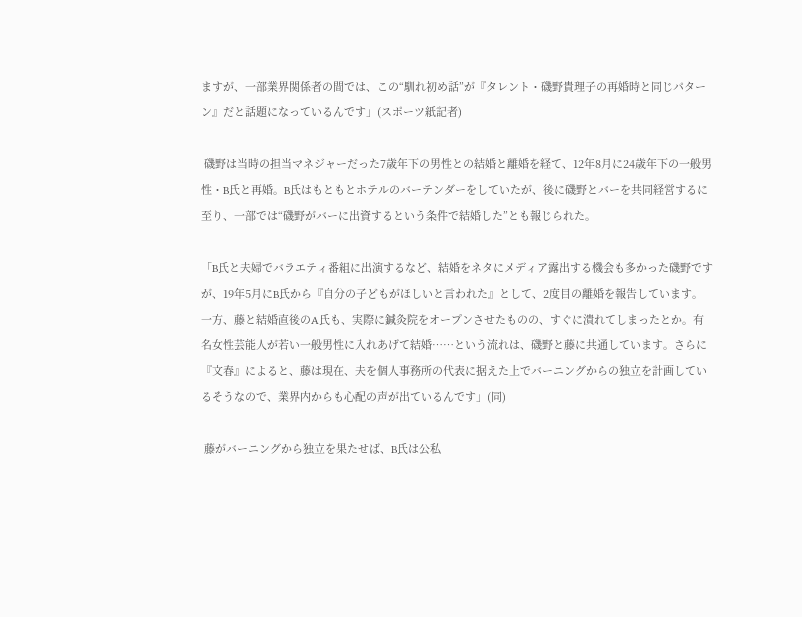ますが、一部業界関係者の間では、この“馴れ初め話”が『タレント・磯野貴理子の再婚時と同じパターン』だと話題になっているんです」(スポーツ紙記者)

 磯野は当時の担当マネジャーだった7歳年下の男性との結婚と離婚を経て、12年8月に24歳年下の一般男性・B氏と再婚。B氏はもともとホテルのバーテンダーをしていたが、後に磯野とバーを共同経営するに至り、一部では“磯野がバーに出資するという条件で結婚した”とも報じられた。

「B氏と夫婦でバラエティ番組に出演するなど、結婚をネタにメディア露出する機会も多かった磯野ですが、19年5月にB氏から『自分の子どもがほしいと言われた』として、2度目の離婚を報告しています。一方、藤と結婚直後のA氏も、実際に鍼灸院をオープンさせたものの、すぐに潰れてしまったとか。有名女性芸能人が若い一般男性に入れあげて結婚……という流れは、磯野と藤に共通しています。さらに『文春』によると、藤は現在、夫を個人事務所の代表に据えた上でバーニングからの独立を計画しているそうなので、業界内からも心配の声が出ているんです」(同)

 藤がバーニングから独立を果たせば、B氏は公私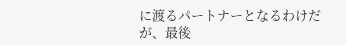に渡るパートナーとなるわけだが、最後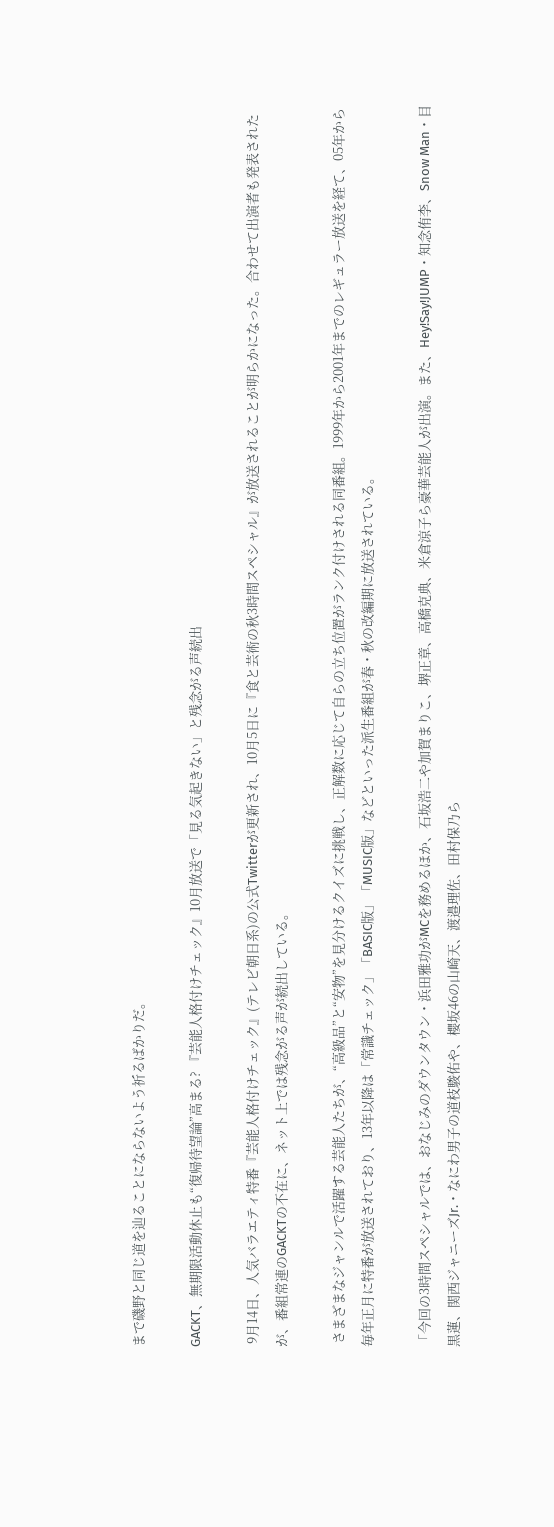まで磯野と同じ道を辿ることにならないよう祈るばかりだ。

GACKT、無期限活動休止も“復帰待望論”高まる? 『芸能人格付けチェック』10月放送で「見る気起きない」と残念がる声続出

 9月14日、人気バラエティ特番『芸能人格付けチェック』(テレビ朝日系)の公式Twitterが更新され、10月5日に『食と芸術の秋3時間スペシャル』が放送されることが明らかになった。合わせて出演者も発表されたが、番組常連のGACKTの不在に、ネット上では残念がる声が続出している。

 さまざまなジャンルで活躍する芸能人たちが、“高級品”と“安物”を見分けるクイズに挑戦し、正解数に応じて自らの立ち位置がランク付けされる同番組。1999年から2001年までのレギュラー放送を経て、05年から毎年正月に特番が放送されており、13年以降は「常識チェック」「BASIC版」「MUSIC版」などといった派生番組が春・秋の改編期に放送されている。

「今回の3時間スペシャルでは、おなじみのダウンタウン・浜田雅功がMCを務めるほか、石坂浩二や加賀まりこ、堺正章、高橋克典、米倉涼子ら豪華芸能人が出演。また、Hey!Say!JUMP・知念侑李、Snow Man・目黒蓮、関西ジャニーズJr.・なにわ男子の道枝駿佑や、櫻坂46の山崎天、渡邉理佐、田村保乃ら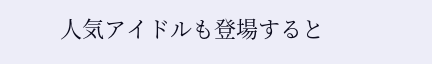人気アイドルも登場すると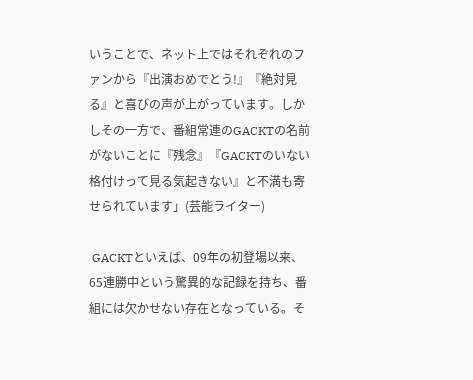いうことで、ネット上ではそれぞれのファンから『出演おめでとう!』『絶対見る』と喜びの声が上がっています。しかしその一方で、番組常連のGACKTの名前がないことに『残念』『GACKTのいない格付けって見る気起きない』と不満も寄せられています」(芸能ライター)

 GACKTといえば、09年の初登場以来、65連勝中という驚異的な記録を持ち、番組には欠かせない存在となっている。そ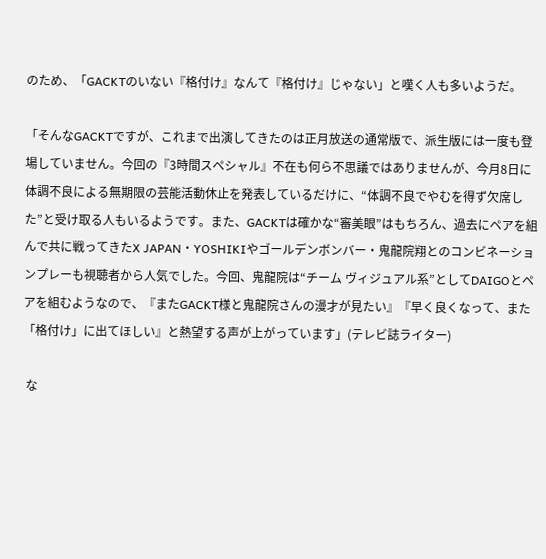のため、「GACKTのいない『格付け』なんて『格付け』じゃない」と嘆く人も多いようだ。

「そんなGACKTですが、これまで出演してきたのは正月放送の通常版で、派生版には一度も登場していません。今回の『3時間スペシャル』不在も何ら不思議ではありませんが、今月8日に体調不良による無期限の芸能活動休止を発表しているだけに、“体調不良でやむを得ず欠席した”と受け取る人もいるようです。また、GACKTは確かな“審美眼”はもちろん、過去にペアを組んで共に戦ってきたX JAPAN・YOSHIKIやゴールデンボンバー・鬼龍院翔とのコンビネーションプレーも視聴者から人気でした。今回、鬼龍院は“チーム ヴィジュアル系”としてDAIGOとペアを組むようなので、『またGACKT様と鬼龍院さんの漫才が見たい』『早く良くなって、また「格付け」に出てほしい』と熱望する声が上がっています」(テレビ誌ライター)

 な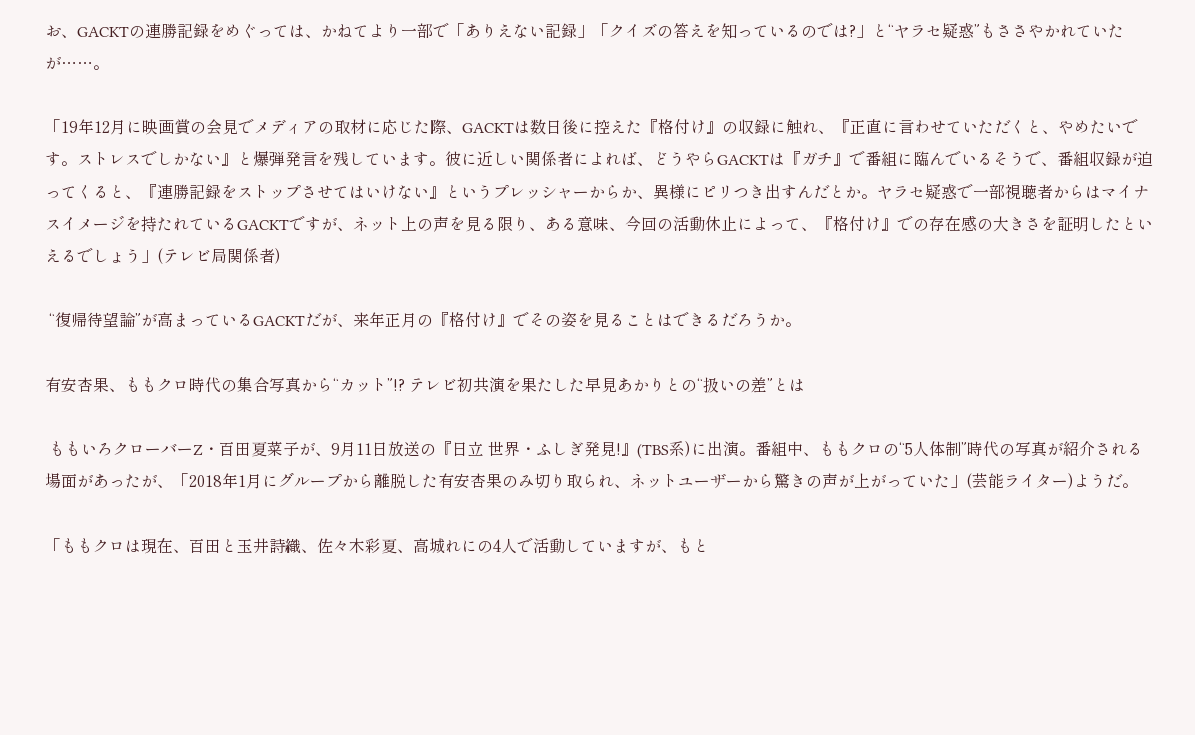お、GACKTの連勝記録をめぐっては、かねてより一部で「ありえない記録」「クイズの答えを知っているのでは?」と“ヤラセ疑惑”もささやかれていたが……。

「19年12月に映画賞の会見でメディアの取材に応じた際、GACKTは数日後に控えた『格付け』の収録に触れ、『正直に言わせていただくと、やめたいです。ストレスでしかない』と爆弾発言を残しています。彼に近しい関係者によれば、どうやらGACKTは『ガチ』で番組に臨んでいるそうで、番組収録が迫ってくると、『連勝記録をストップさせてはいけない』というプレッシャーからか、異様にピリつき出すんだとか。ヤラセ疑惑で一部視聴者からはマイナスイメージを持たれているGACKTですが、ネット上の声を見る限り、ある意味、今回の活動休止によって、『格付け』での存在感の大きさを証明したといえるでしょう」(テレビ局関係者)

 “復帰待望論”が高まっているGACKTだが、来年正月の『格付け』でその姿を見ることはできるだろうか。

有安杏果、ももクロ時代の集合写真から“カット”!? テレビ初共演を果たした早見あかりとの“扱いの差”とは

 ももいろクローバーZ・百田夏菜子が、9月11日放送の『日立 世界・ふしぎ発見!』(TBS系)に出演。番組中、ももクロの“5人体制”時代の写真が紹介される場面があったが、「2018年1月にグループから離脱した有安杏果のみ切り取られ、ネットユーザーから驚きの声が上がっていた」(芸能ライター)ようだ。

「ももクロは現在、百田と玉井詩織、佐々木彩夏、高城れにの4人で活動していますが、もと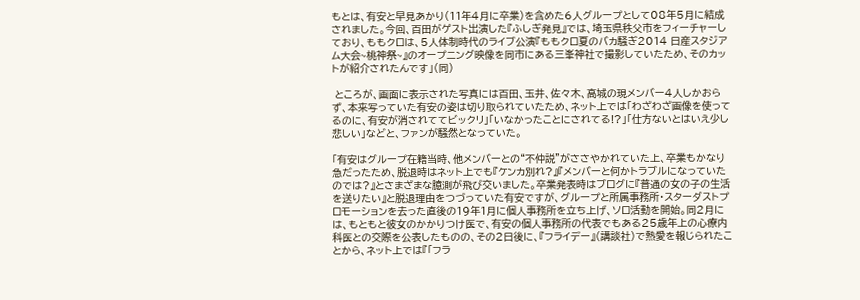もとは、有安と早見あかり(11年4月に卒業)を含めた6人グループとして08年5月に結成されました。今回、百田がゲスト出演した『ふしぎ発見』では、埼玉県秩父市をフィーチャーしており、ももクロは、5人体制時代のライブ公演『ももクロ夏のバカ騒ぎ2014 日産スタジアム大会~桃神祭~』のオープニング映像を同市にある三峯神社で撮影していたため、そのカットが紹介されたんです」(同)

 ところが、画面に表示された写真には百田、玉井、佐々木、高城の現メンバー4人しかおらず、本来写っていた有安の姿は切り取られていたため、ネット上では「わざわざ画像を使ってるのに、有安が消されててビックリ」「いなかったことにされてる!?」「仕方ないとはいえ少し悲しい」などと、ファンが騒然となっていた。

「有安はグループ在籍当時、他メンバーとの“不仲説”がささやかれていた上、卒業もかなり急だったため、脱退時はネット上でも『ケンカ別れ?』『メンバーと何かトラブルになっていたのでは?』とさまざまな臆測が飛び交いました。卒業発表時はブログに『普通の女の子の生活を送りたい』と脱退理由をつづっていた有安ですが、グループと所属事務所・スターダストプロモーションを去った直後の19年1月に個人事務所を立ち上げ、ソロ活動を開始。同2月には、もともと彼女のかかりつけ医で、有安の個人事務所の代表でもある25歳年上の心療内科医との交際を公表したものの、その2日後に、『フライデー』(講談社)で熱愛を報じられたことから、ネット上では『「フラ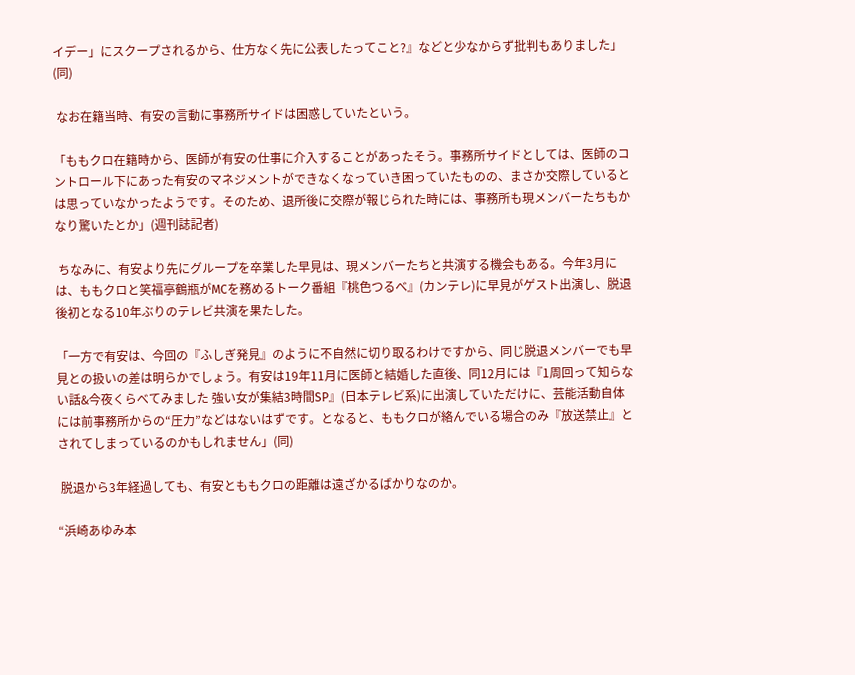イデー」にスクープされるから、仕方なく先に公表したってこと?』などと少なからず批判もありました」(同)

 なお在籍当時、有安の言動に事務所サイドは困惑していたという。

「ももクロ在籍時から、医師が有安の仕事に介入することがあったそう。事務所サイドとしては、医師のコントロール下にあった有安のマネジメントができなくなっていき困っていたものの、まさか交際しているとは思っていなかったようです。そのため、退所後に交際が報じられた時には、事務所も現メンバーたちもかなり驚いたとか」(週刊誌記者)

 ちなみに、有安より先にグループを卒業した早見は、現メンバーたちと共演する機会もある。今年3月には、ももクロと笑福亭鶴瓶がMCを務めるトーク番組『桃色つるべ』(カンテレ)に早見がゲスト出演し、脱退後初となる10年ぶりのテレビ共演を果たした。

「一方で有安は、今回の『ふしぎ発見』のように不自然に切り取るわけですから、同じ脱退メンバーでも早見との扱いの差は明らかでしょう。有安は19年11月に医師と結婚した直後、同12月には『1周回って知らない話&今夜くらべてみました 強い女が集結3時間SP』(日本テレビ系)に出演していただけに、芸能活動自体には前事務所からの“圧力”などはないはずです。となると、ももクロが絡んでいる場合のみ『放送禁止』とされてしまっているのかもしれません」(同)

 脱退から3年経過しても、有安とももクロの距離は遠ざかるばかりなのか。

“浜崎あゆみ本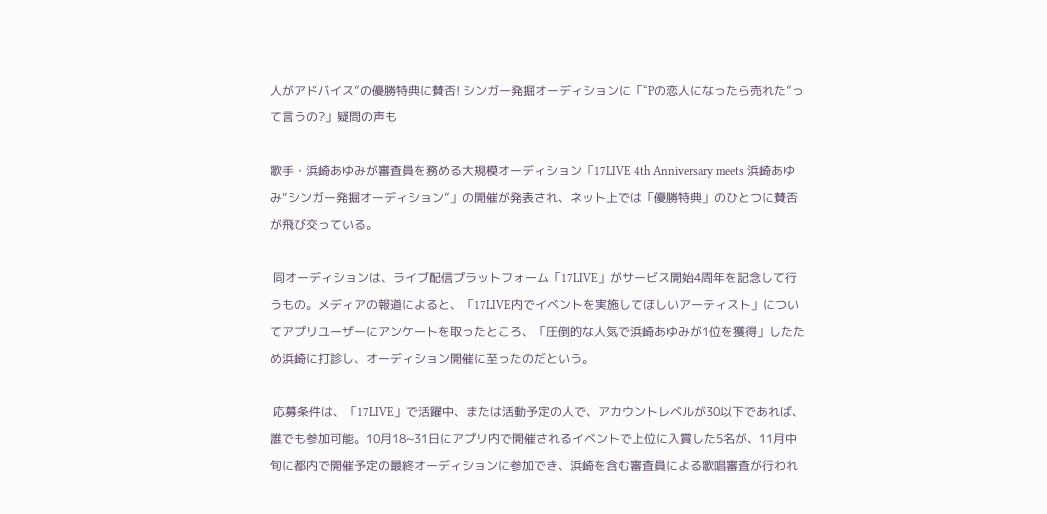人がアドバイス”の優勝特典に賛否! シンガー発掘オーディションに「“Pの恋人になったら売れた”って言うの?」疑問の声も

歌手・浜崎あゆみが審査員を務める大規模オーディション「17LIVE 4th Anniversary meets 浜崎あゆみ“シンガー発掘オーディション”」の開催が発表され、ネット上では「優勝特典」のひとつに賛否が飛び交っている。

 同オーディションは、ライブ配信プラットフォーム「17LIVE」がサービス開始4周年を記念して行うもの。メディアの報道によると、「17LIVE内でイベントを実施してほしいアーティスト」についてアプリユーザーにアンケートを取ったところ、「圧倒的な人気で浜崎あゆみが1位を獲得」したため浜崎に打診し、オーディション開催に至ったのだという。

 応募条件は、「17LIVE」で活躍中、または活動予定の人で、アカウントレベルが30以下であれば、誰でも参加可能。10月18~31日にアプリ内で開催されるイベントで上位に入賞した5名が、11月中旬に都内で開催予定の最終オーディションに参加でき、浜崎を含む審査員による歌唱審査が行われ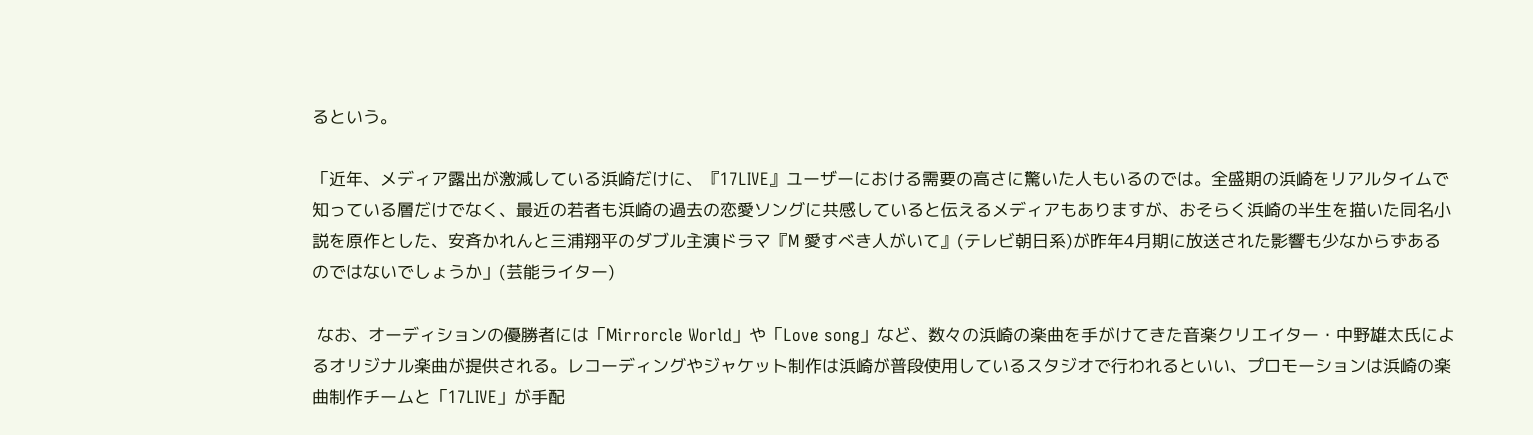るという。

「近年、メディア露出が激減している浜崎だけに、『17LIVE』ユーザーにおける需要の高さに驚いた人もいるのでは。全盛期の浜崎をリアルタイムで知っている層だけでなく、最近の若者も浜崎の過去の恋愛ソングに共感していると伝えるメディアもありますが、おそらく浜崎の半生を描いた同名小説を原作とした、安斉かれんと三浦翔平のダブル主演ドラマ『M 愛すべき人がいて』(テレビ朝日系)が昨年4月期に放送された影響も少なからずあるのではないでしょうか」(芸能ライター)

 なお、オーディションの優勝者には「Mirrorcle World」や「Love song」など、数々の浜崎の楽曲を手がけてきた音楽クリエイター・中野雄太氏によるオリジナル楽曲が提供される。レコーディングやジャケット制作は浜崎が普段使用しているスタジオで行われるといい、プロモーションは浜崎の楽曲制作チームと「17LIVE」が手配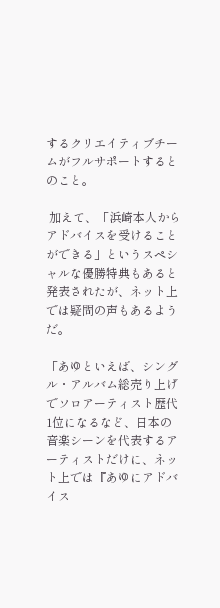するクリエイティブチームがフルサポートするとのこと。

 加えて、「浜崎本人からアドバイスを受けることができる」というスペシャルな優勝特典もあると発表されたが、ネット上では疑問の声もあるようだ。

「あゆといえば、シングル・アルバム総売り上げでソロアーティスト歴代1位になるなど、日本の音楽シーンを代表するアーティストだけに、ネット上では『あゆにアドバイス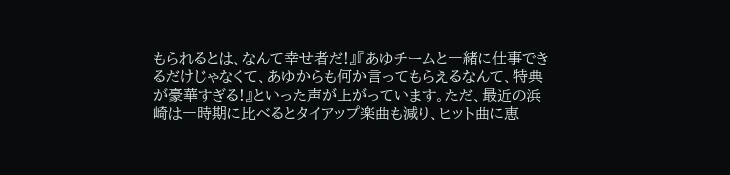もられるとは、なんて幸せ者だ!』『あゆチームと一緒に仕事できるだけじゃなくて、あゆからも何か言ってもらえるなんて、特典が豪華すぎる!』といった声が上がっています。ただ、最近の浜崎は一時期に比べるとタイアップ楽曲も減り、ヒット曲に恵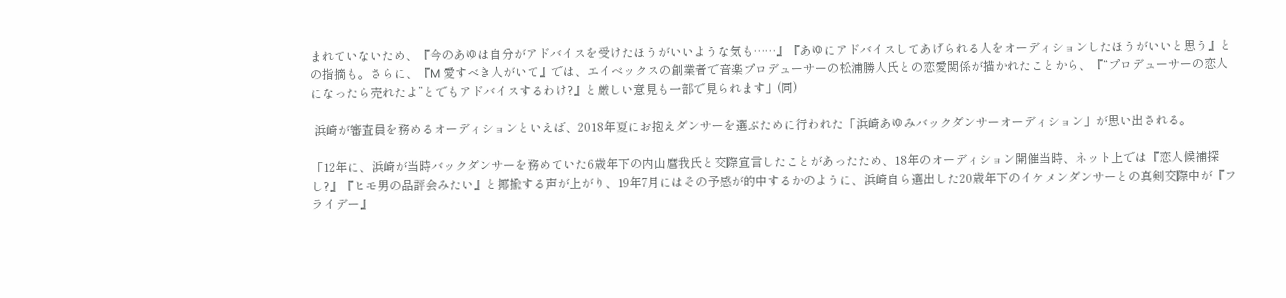まれていないため、『今のあゆは自分がアドバイスを受けたほうがいいような気も……』『あゆにアドバイスしてあげられる人をオーディションしたほうがいいと思う』との指摘も。さらに、『M 愛すべき人がいて』では、エイベックスの創業者で音楽プロデューサーの松浦勝人氏との恋愛関係が描かれたことから、『“プロデューサーの恋人になったら売れたよ”とでもアドバイスするわけ?』と厳しい意見も一部で見られます」(同)

 浜崎が審査員を務めるオーディションといえば、2018年夏にお抱えダンサーを選ぶために行われた「浜崎あゆみバックダンサーオーディション」が思い出される。

「12年に、浜崎が当時バックダンサーを務めていた6歳年下の内山麿我氏と交際宣言したことがあったため、18年のオーディション開催当時、ネット上では『恋人候補探し?』『ヒモ男の品評会みたい』と揶揄する声が上がり、19年7月にはその予感が的中するかのように、浜崎自ら選出した20歳年下のイケメンダンサーとの真剣交際中が『フライデー』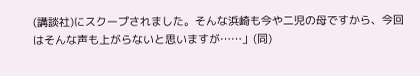(講談社)にスクープされました。そんな浜崎も今や二児の母ですから、今回はそんな声も上がらないと思いますが……」(同)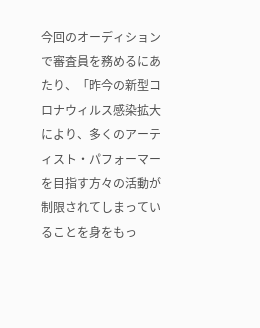今回のオーディションで審査員を務めるにあたり、「昨今の新型コロナウィルス感染拡大により、多くのアーティスト・パフォーマーを目指す方々の活動が制限されてしまっていることを身をもっ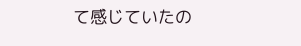て感じていたの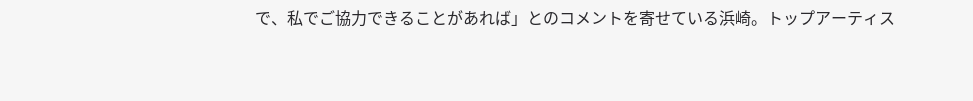で、私でご協力できることがあれば」とのコメントを寄せている浜崎。トップアーティス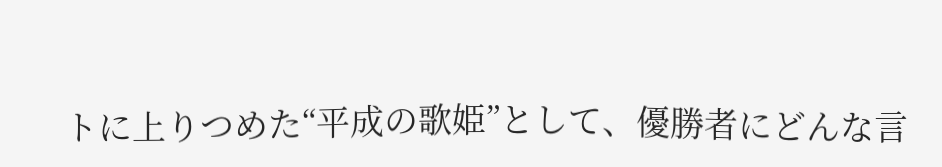トに上りつめた“平成の歌姫”として、優勝者にどんな言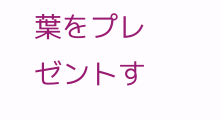葉をプレゼントす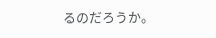るのだろうか。